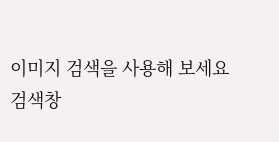이미지 검색을 사용해 보세요
검색창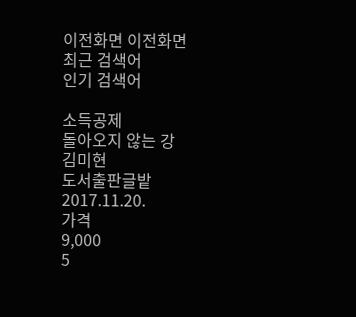이전화면 이전화면
최근 검색어
인기 검색어

소득공제
돌아오지 않는 강
김미현
도서출판글밭 2017.11.20.
가격
9,000
5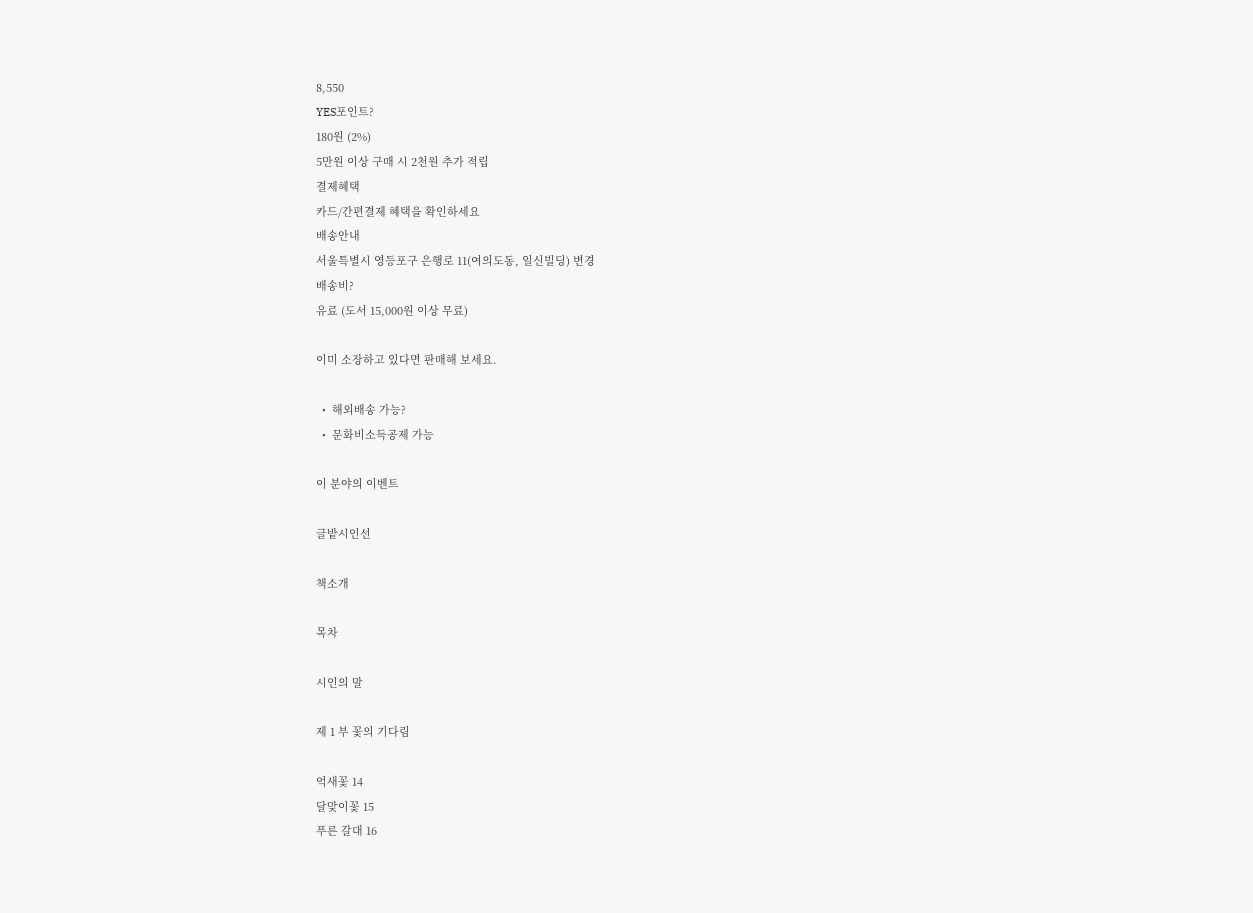8,550
YES포인트?
180원 (2%)
5만원 이상 구매 시 2천원 추가 적립
결제혜택
카드/간편결제 혜택을 확인하세요
배송안내
서울특별시 영등포구 은행로 11(여의도동, 일신빌딩) 변경
배송비?
유료 (도서 15,000원 이상 무료)

이미 소장하고 있다면 판매해 보세요.

  •  해외배송 가능?
  •  문화비소득공제 가능

이 분야의 이벤트

글밭시인선

책소개

목차

시인의 말

제 1 부 꽃의 기다림

억새꽃 14
달맞이꽃 15
푸른 갈대 16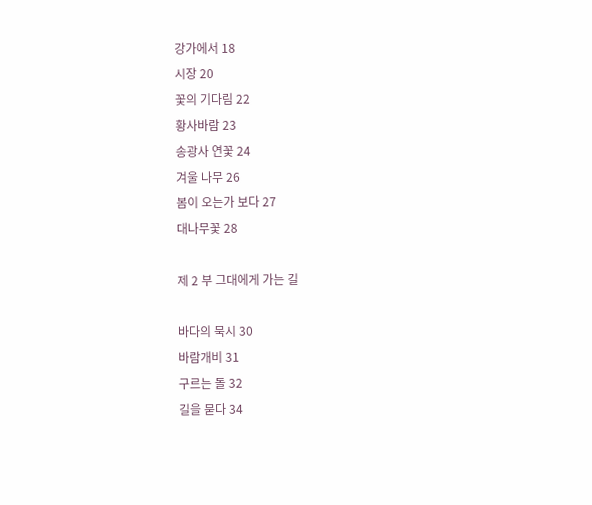강가에서 18
시장 20
꽃의 기다림 22
황사바람 23
송광사 연꽃 24
겨울 나무 26
봄이 오는가 보다 27
대나무꽃 28

제 2 부 그대에게 가는 길

바다의 묵시 30
바람개비 31
구르는 돌 32
길을 묻다 34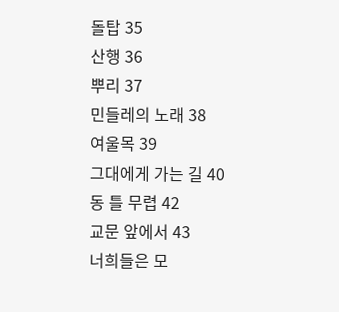돌탑 35
산행 36
뿌리 37
민들레의 노래 38
여울목 39
그대에게 가는 길 40
동 틀 무렵 42
교문 앞에서 43
너희들은 모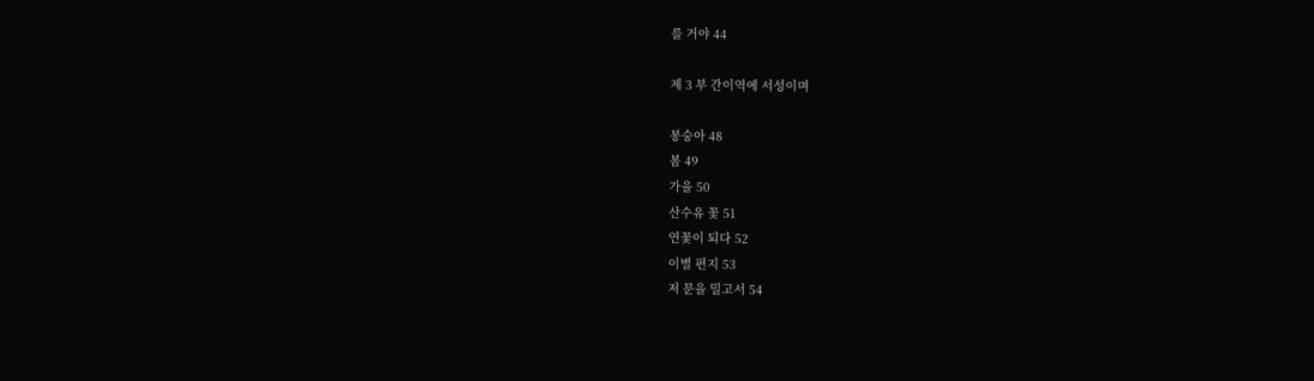를 거야 44

제 3 부 간이역에 서성이며

봉숭아 48
봄 49
가을 50
산수유 꽃 51
연꽃이 되다 52
이별 편지 53
저 문을 밀고서 54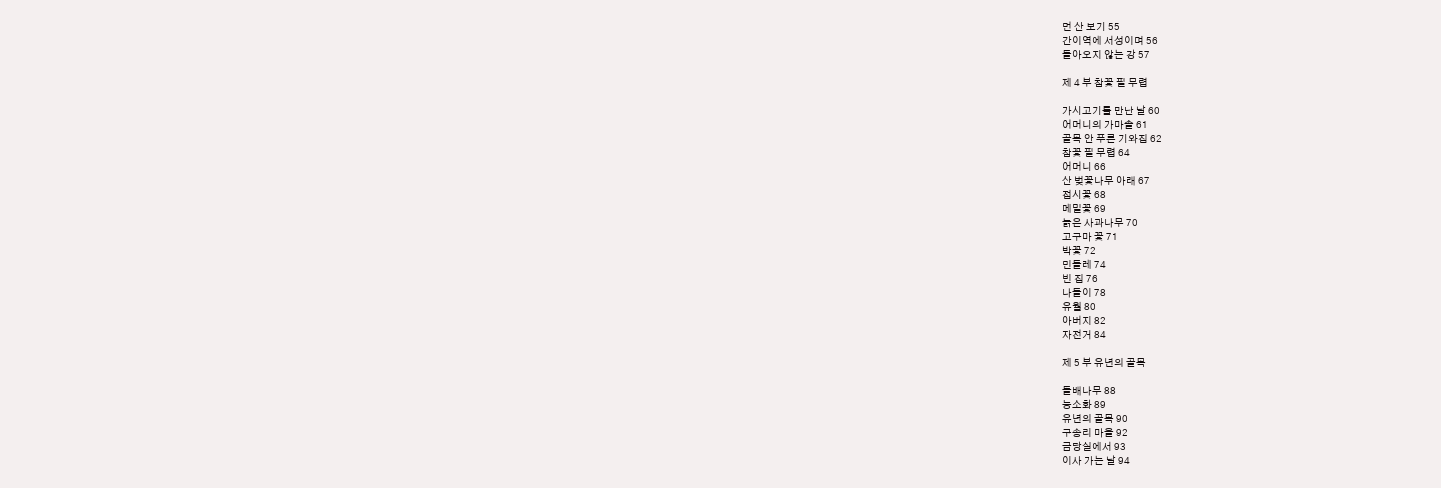먼 산 보기 55
간이역에 서성이며 56
돌아오지 않는 강 57

제 4 부 참꽃 필 무렵

가시고기를 만난 날 60
어머니의 가마솥 61
골목 안 푸른 기와집 62
참꽃 필 무렵 64
어머니 66
산 벚꽃나무 아래 67
접시꽃 68
메밀꽃 69
늙은 사과나무 70
고구마 꽃 71
박꽃 72
민들레 74
빈 집 76
나들이 78
유월 80
아버지 82
자전거 84

제 5 부 유년의 골목

돌배나무 88
능소화 89
유년의 골목 90
구송리 마을 92
금당실에서 93
이사 가는 날 94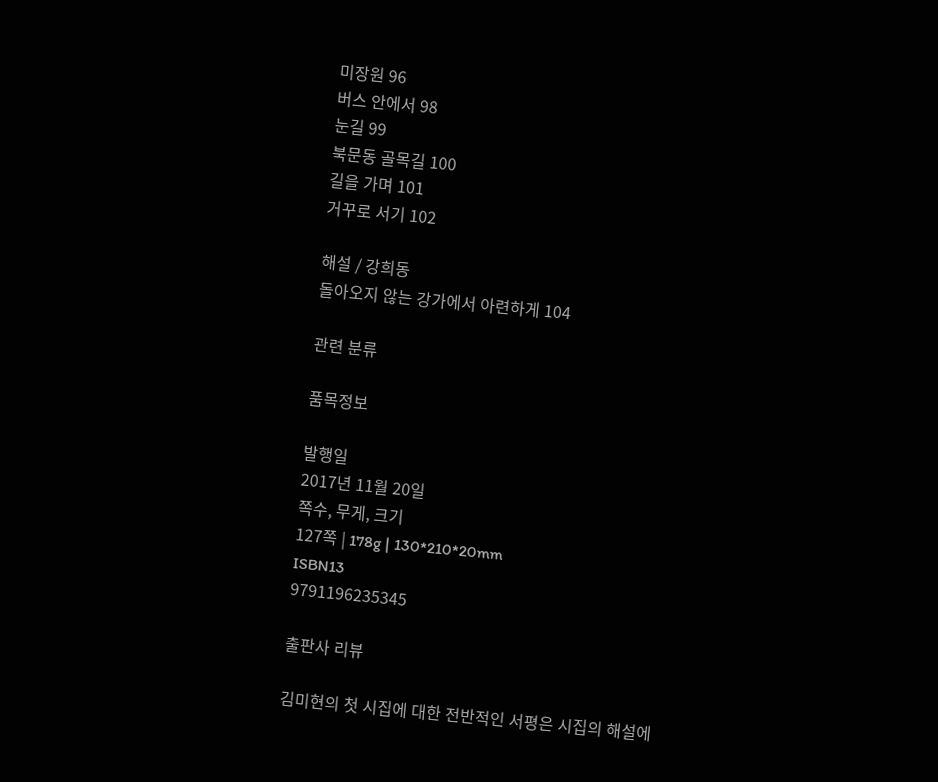미장원 96
버스 안에서 98
눈길 99
북문동 골목길 100
길을 가며 101
거꾸로 서기 102

해설 / 강희동
돌아오지 않는 강가에서 아련하게 104

관련 분류

품목정보

발행일
2017년 11월 20일
쪽수, 무게, 크기
127쪽 | 178g | 130*210*20mm
ISBN13
9791196235345

출판사 리뷰

김미현의 첫 시집에 대한 전반적인 서평은 시집의 해설에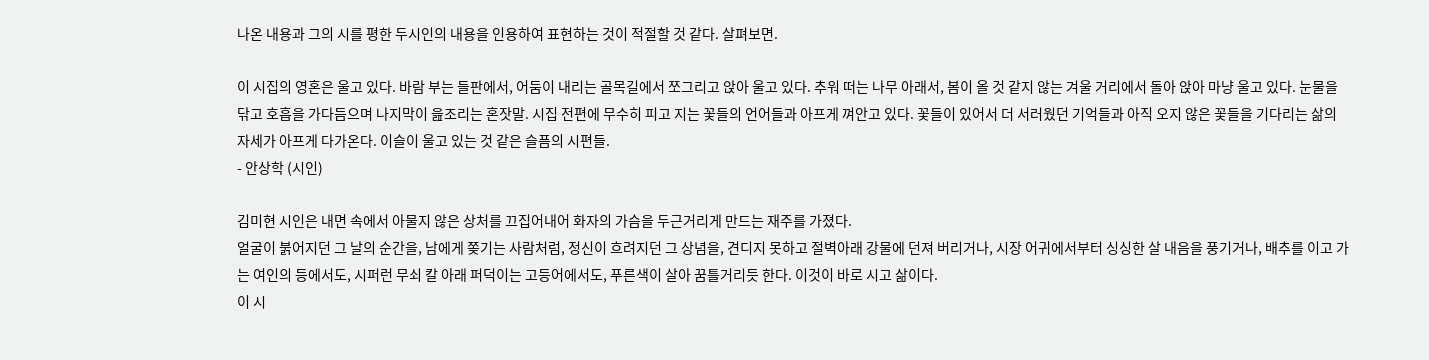나온 내용과 그의 시를 평한 두시인의 내용을 인용하여 표현하는 것이 적절할 것 같다. 살펴보면.

이 시집의 영혼은 울고 있다. 바람 부는 들판에서, 어둠이 내리는 골목길에서 쪼그리고 앉아 울고 있다. 추워 떠는 나무 아래서, 봄이 올 것 같지 않는 겨울 거리에서 돌아 앉아 마냥 울고 있다. 눈물을 닦고 호흡을 가다듬으며 나지막이 읊조리는 혼잣말. 시집 전편에 무수히 피고 지는 꽃들의 언어들과 아프게 껴안고 있다. 꽃들이 있어서 더 서러웠던 기억들과 아직 오지 않은 꽃들을 기다리는 삶의 자세가 아프게 다가온다. 이슬이 울고 있는 것 같은 슬픔의 시편들.
- 안상학 (시인)

김미현 시인은 내면 속에서 아물지 않은 상처를 끄집어내어 화자의 가슴을 두근거리게 만드는 재주를 가졌다.
얼굴이 붉어지던 그 날의 순간을, 남에게 쫒기는 사람처럼, 정신이 흐려지던 그 상념을, 견디지 못하고 절벽아래 강물에 던져 버리거나, 시장 어귀에서부터 싱싱한 살 내음을 풍기거나, 배추를 이고 가는 여인의 등에서도, 시퍼런 무쇠 칼 아래 퍼덕이는 고등어에서도, 푸른색이 살아 꿈틀거리듯 한다. 이것이 바로 시고 삶이다.
이 시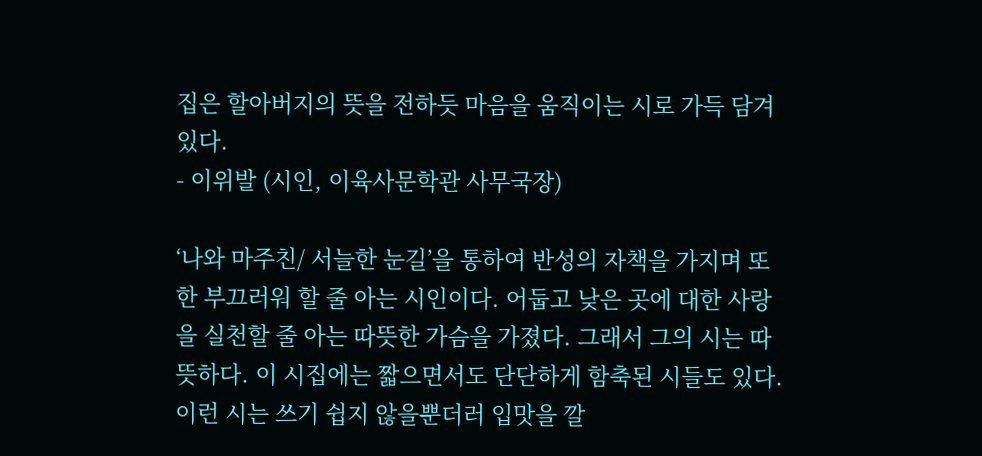집은 할아버지의 뜻을 전하듯 마음을 움직이는 시로 가득 담겨있다.
- 이위발 (시인, 이육사문학관 사무국장)

‘나와 마주친/ 서늘한 눈길’을 통하여 반성의 자책을 가지며 또한 부끄러워 할 줄 아는 시인이다. 어둡고 낮은 곳에 대한 사랑을 실천할 줄 아는 따뜻한 가슴을 가졌다. 그래서 그의 시는 따뜻하다. 이 시집에는 짧으면서도 단단하게 함축된 시들도 있다. 이런 시는 쓰기 쉽지 않을뿐더러 입맛을 깔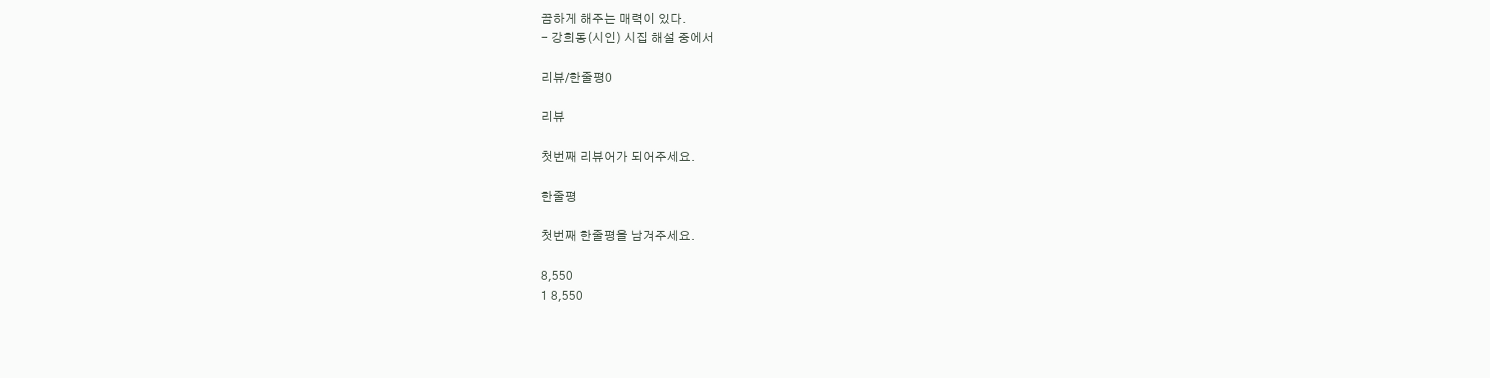끔하게 해주는 매력이 있다.
- 강희동(시인) 시집 해설 중에서

리뷰/한줄평0

리뷰

첫번째 리뷰어가 되어주세요.

한줄평

첫번째 한줄평을 남겨주세요.

8,550
1 8,550